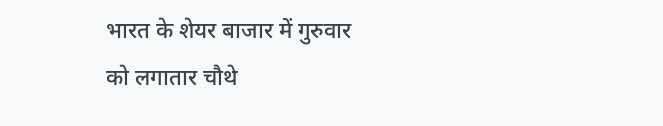भारत के शेयर बाजार में गुरुवार को लगातार चौथे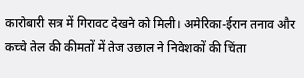कारोबारी सत्र में गिरावट देखने को मिली। अमेरिका-ईरान तनाव और कच्चे तेल की कीमतों में तेज उछाल ने निवेशकों की चिंता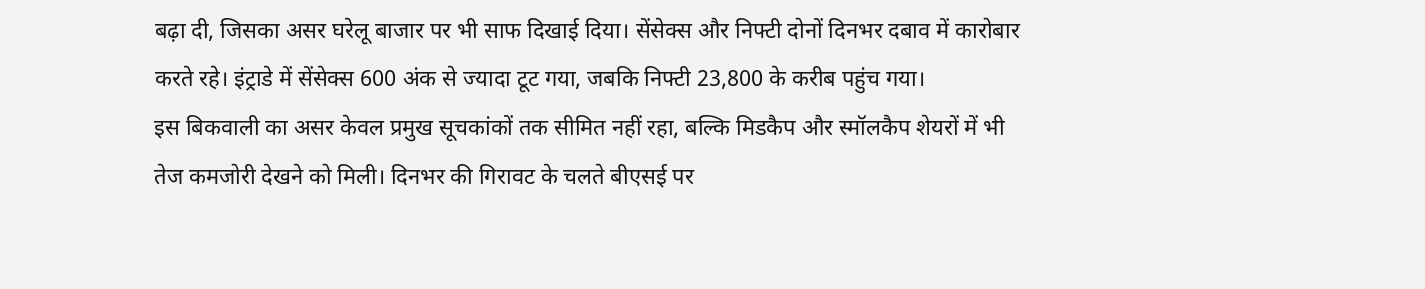बढ़ा दी, जिसका असर घरेलू बाजार पर भी साफ दिखाई दिया। सेंसेक्स और निफ्टी दोनों दिनभर दबाव में कारोबार करते रहे। इंट्राडे में सेंसेक्स 600 अंक से ज्यादा टूट गया, जबकि निफ्टी 23,800 के करीब पहुंच गया।
इस बिकवाली का असर केवल प्रमुख सूचकांकों तक सीमित नहीं रहा, बल्कि मिडकैप और स्मॉलकैप शेयरों में भी तेज कमजोरी देखने को मिली। दिनभर की गिरावट के चलते बीएसई पर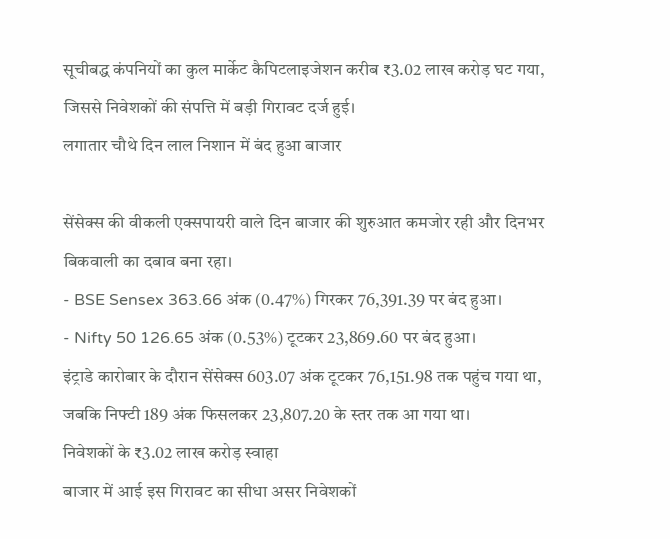सूचीबद्ध कंपनियों का कुल मार्केट कैपिटलाइजेशन करीब ₹3.02 लाख करोड़ घट गया, जिससे निवेशकों की संपत्ति में बड़ी गिरावट दर्ज हुई।
लगातार चौथे दिन लाल निशान में बंद हुआ बाजार

सेंसेक्स की वीकली एक्सपायरी वाले दिन बाजार की शुरुआत कमजोर रही और दिनभर बिकवाली का दबाव बना रहा।
- BSE Sensex 363.66 अंक (0.47%) गिरकर 76,391.39 पर बंद हुआ।
- Nifty 50 126.65 अंक (0.53%) टूटकर 23,869.60 पर बंद हुआ।
इंट्राडे कारोबार के दौरान सेंसेक्स 603.07 अंक टूटकर 76,151.98 तक पहुंच गया था, जबकि निफ्टी 189 अंक फिसलकर 23,807.20 के स्तर तक आ गया था।
निवेशकों के ₹3.02 लाख करोड़ स्वाहा
बाजार में आई इस गिरावट का सीधा असर निवेशकों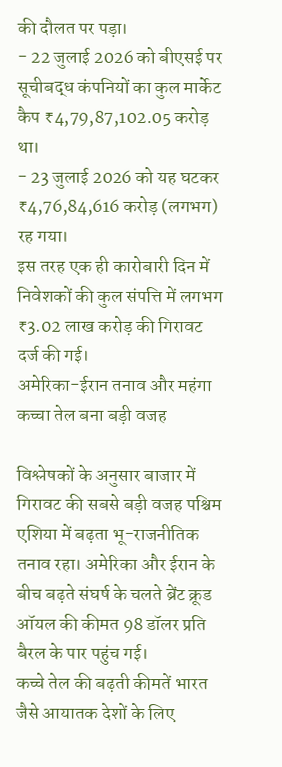की दौलत पर पड़ा।
- 22 जुलाई 2026 को बीएसई पर सूचीबद्ध कंपनियों का कुल मार्केट कैप ₹4,79,87,102.05 करोड़ था।
- 23 जुलाई 2026 को यह घटकर ₹4,76,84,616 करोड़ (लगभग) रह गया।
इस तरह एक ही कारोबारी दिन में निवेशकों की कुल संपत्ति में लगभग ₹3.02 लाख करोड़ की गिरावट दर्ज की गई।
अमेरिका-ईरान तनाव और महंगा कच्चा तेल बना बड़ी वजह

विश्लेषकों के अनुसार बाजार में गिरावट की सबसे बड़ी वजह पश्चिम एशिया में बढ़ता भू-राजनीतिक तनाव रहा। अमेरिका और ईरान के बीच बढ़ते संघर्ष के चलते ब्रेंट क्रूड ऑयल की कीमत 98 डॉलर प्रति बैरल के पार पहुंच गई।
कच्चे तेल की बढ़ती कीमतें भारत जैसे आयातक देशों के लिए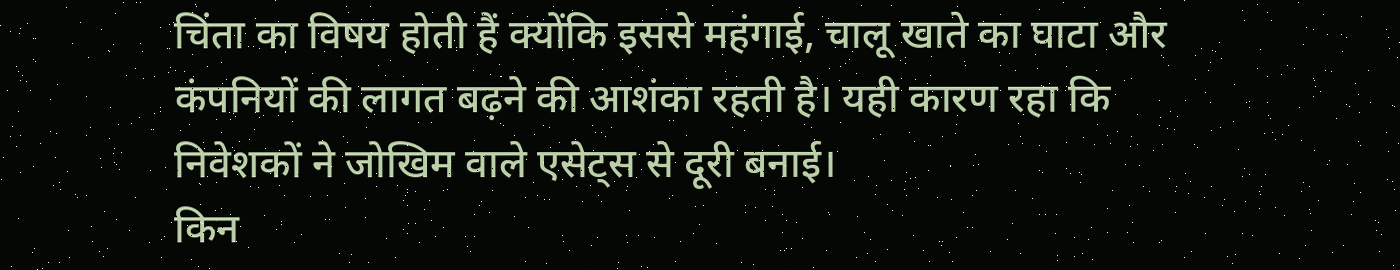चिंता का विषय होती हैं क्योंकि इससे महंगाई, चालू खाते का घाटा और कंपनियों की लागत बढ़ने की आशंका रहती है। यही कारण रहा कि निवेशकों ने जोखिम वाले एसेट्स से दूरी बनाई।
किन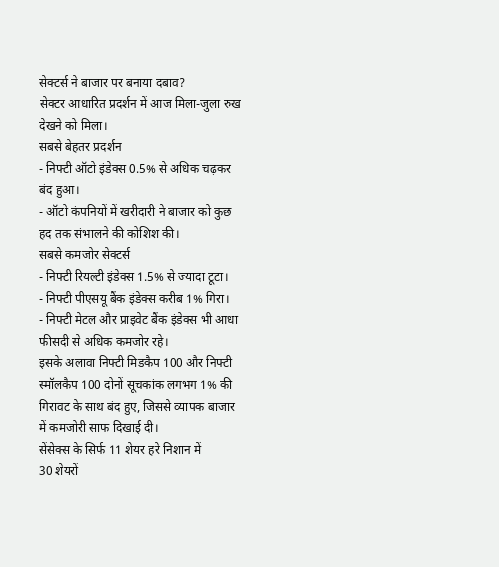सेक्टर्स ने बाजार पर बनाया दबाव?
सेक्टर आधारित प्रदर्शन में आज मिला-जुला रुख देखने को मिला।
सबसे बेहतर प्रदर्शन
- निफ्टी ऑटो इंडेक्स 0.5% से अधिक चढ़कर बंद हुआ।
- ऑटो कंपनियों में खरीदारी ने बाजार को कुछ हद तक संभालने की कोशिश की।
सबसे कमजोर सेक्टर्स
- निफ्टी रियल्टी इंडेक्स 1.5% से ज्यादा टूटा।
- निफ्टी पीएसयू बैंक इंडेक्स करीब 1% गिरा।
- निफ्टी मेटल और प्राइवेट बैंक इंडेक्स भी आधा फीसदी से अधिक कमजोर रहे।
इसके अलावा निफ्टी मिडकैप 100 और निफ्टी स्मॉलकैप 100 दोनों सूचकांक लगभग 1% की गिरावट के साथ बंद हुए, जिससे व्यापक बाजार में कमजोरी साफ दिखाई दी।
सेंसेक्स के सिर्फ 11 शेयर हरे निशान में
30 शेयरों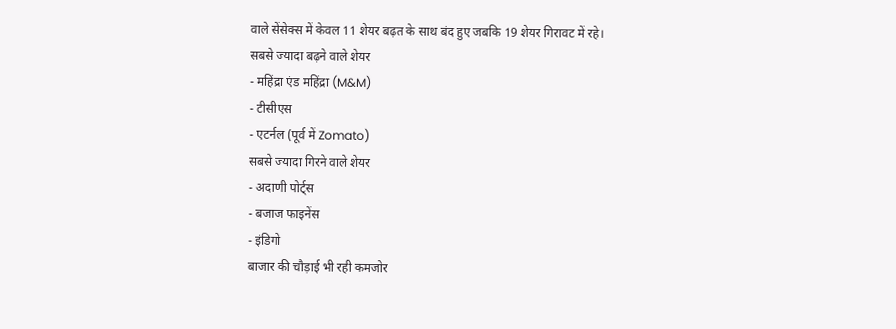वाले सेंसेक्स में केवल 11 शेयर बढ़त के साथ बंद हुए जबकि 19 शेयर गिरावट में रहे।
सबसे ज्यादा बढ़ने वाले शेयर
- महिंद्रा एंड महिंद्रा (M&M)
- टीसीएस
- एटर्नल (पूर्व में Zomato)
सबसे ज्यादा गिरने वाले शेयर
- अदाणी पोर्ट्स
- बजाज फाइनेंस
- इंडिगो
बाजार की चौड़ाई भी रही कमजोर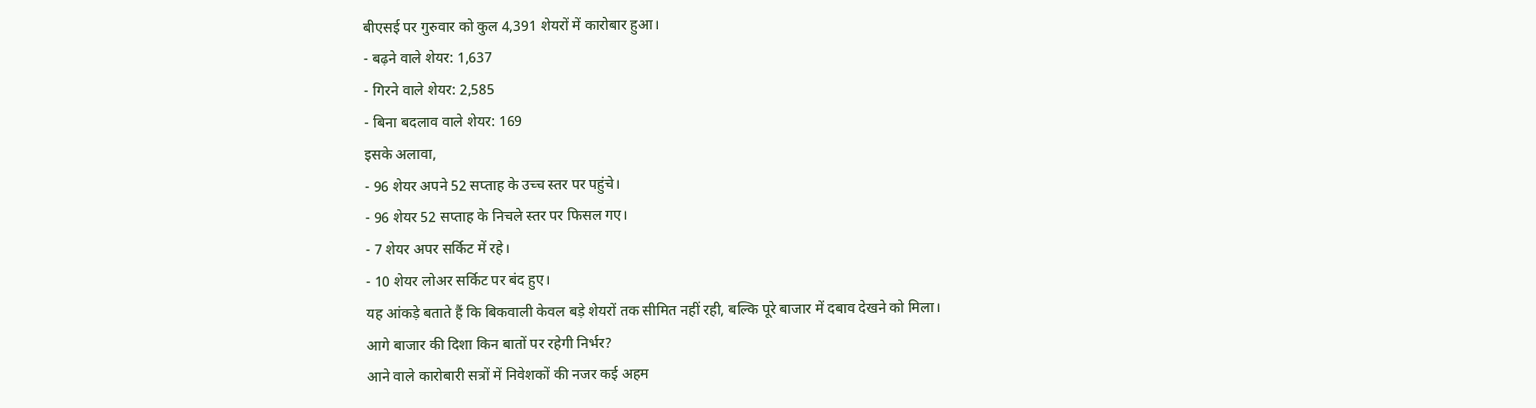बीएसई पर गुरुवार को कुल 4,391 शेयरों में कारोबार हुआ।
- बढ़ने वाले शेयर: 1,637
- गिरने वाले शेयर: 2,585
- बिना बदलाव वाले शेयर: 169
इसके अलावा,
- 96 शेयर अपने 52 सप्ताह के उच्च स्तर पर पहुंचे।
- 96 शेयर 52 सप्ताह के निचले स्तर पर फिसल गए।
- 7 शेयर अपर सर्किट में रहे।
- 10 शेयर लोअर सर्किट पर बंद हुए।
यह आंकड़े बताते हैं कि बिकवाली केवल बड़े शेयरों तक सीमित नहीं रही, बल्कि पूरे बाजार में दबाव देखने को मिला।
आगे बाजार की दिशा किन बातों पर रहेगी निर्भर?
आने वाले कारोबारी सत्रों में निवेशकों की नजर कई अहम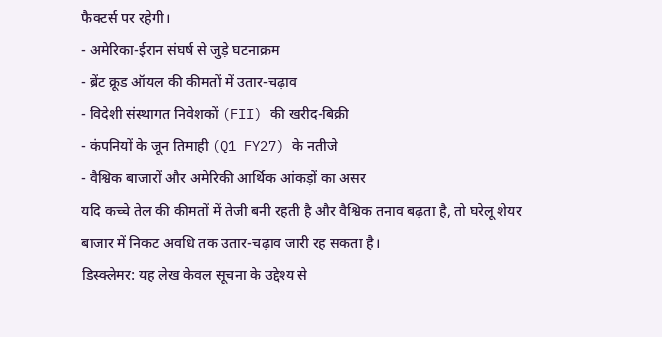फैक्टर्स पर रहेगी।
- अमेरिका-ईरान संघर्ष से जुड़े घटनाक्रम
- ब्रेंट क्रूड ऑयल की कीमतों में उतार-चढ़ाव
- विदेशी संस्थागत निवेशकों (FII) की खरीद-बिक्री
- कंपनियों के जून तिमाही (Q1 FY27) के नतीजे
- वैश्विक बाजारों और अमेरिकी आर्थिक आंकड़ों का असर
यदि कच्चे तेल की कीमतों में तेजी बनी रहती है और वैश्विक तनाव बढ़ता है, तो घरेलू शेयर बाजार में निकट अवधि तक उतार-चढ़ाव जारी रह सकता है।
डिस्क्लेमर: यह लेख केवल सूचना के उद्देश्य से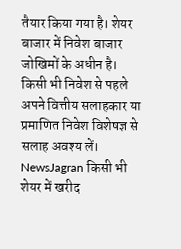तैयार किया गया है। शेयर बाजार में निवेश बाजार जोखिमों के अधीन है। किसी भी निवेश से पहले अपने वित्तीय सलाहकार या प्रमाणित निवेश विशेषज्ञ से सलाह अवश्य लें। NewsJagran किसी भी शेयर में खरीद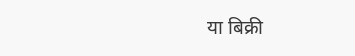या बिक्री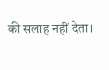की सलाह नहीं देता।